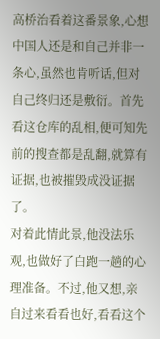高桥治看着这番景象,心想中国人还是和自己并非一条心,虽然也肯听话,但对自己终归还是敷衍。首先看这仓库的乱相,便可知先前的搜查都是乱翻,就算有证据,也被摧毁成没证据了。
对着此情此景,他没法乐观,也做好了白跑一趟的心理准备。不过,他又想,亲自过来看看也好,看看这个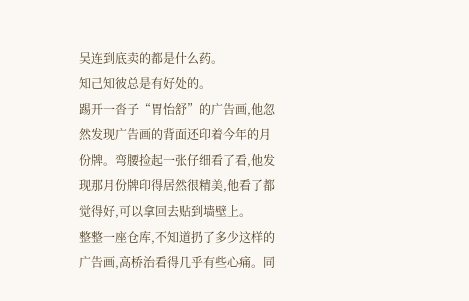吴连到底卖的都是什么药。
知己知彼总是有好处的。
踢开一沓子“胃怡舒”的广告画,他忽然发现广告画的背面还印着今年的月份牌。弯腰捡起一张仔细看了看,他发现那月份牌印得居然很精美,他看了都觉得好,可以拿回去贴到墙壁上。
整整一座仓库,不知道扔了多少这样的广告画,高桥治看得几乎有些心痛。同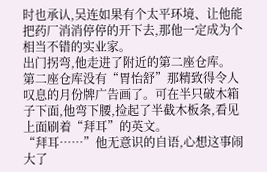时也承认,吴连如果有个太平环境、让他能把药厂消消停停的开下去,那他一定成为个相当不错的实业家。
出门拐弯,他走进了附近的第二座仓库。
第二座仓库没有“胃怡舒”那精致得令人叹息的月份牌广告画了。可在半只破木箱子下面,他弯下腰,捡起了半截木板条,看见上面刷着“拜耳”的英文。
“拜耳……”他无意识的自语,心想这事闹大了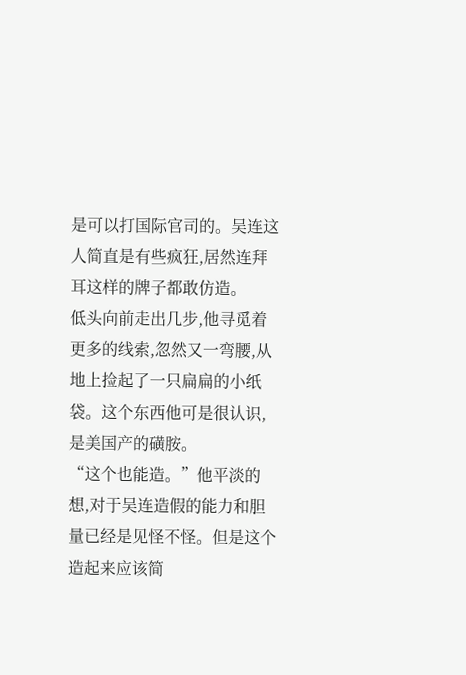是可以打国际官司的。吴连这人简直是有些疯狂,居然连拜耳这样的牌子都敢仿造。
低头向前走出几步,他寻觅着更多的线索,忽然又一弯腰,从地上捡起了一只扁扁的小纸袋。这个东西他可是很认识,是美国产的磺胺。
“这个也能造。”他平淡的想,对于吴连造假的能力和胆量已经是见怪不怪。但是这个造起来应该简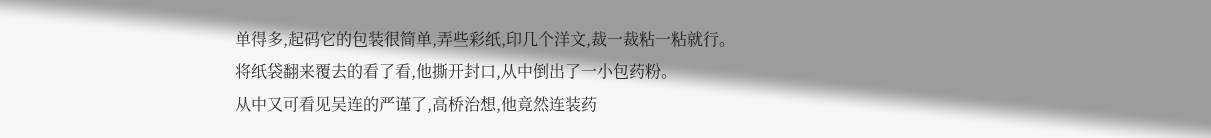单得多,起码它的包装很简单,弄些彩纸,印几个洋文,裁一裁粘一粘就行。
将纸袋翻来覆去的看了看,他撕开封口,从中倒出了一小包药粉。
从中又可看见吴连的严谨了,高桥治想,他竟然连装药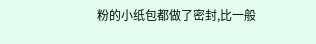粉的小纸包都做了密封,比一般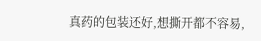真药的包装还好,想撕开都不容易,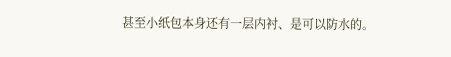甚至小纸包本身还有一层内衬、是可以防水的。